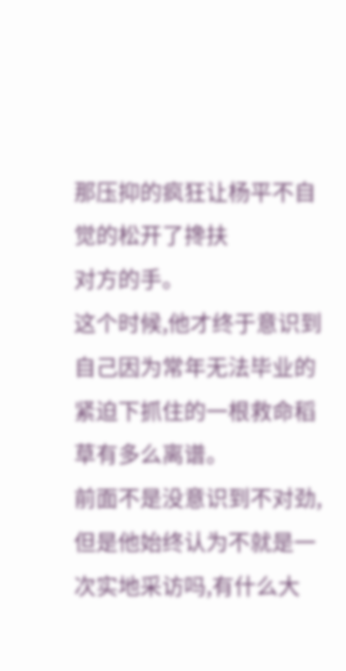那压抑的疯狂让杨平不自觉的松开了搀扶
对方的手。
这个时候,他才终于意识到自己因为常年无法毕业的紧迫下抓住的一根救命稻草有多么离谱。
前面不是没意识到不对劲,但是他始终认为不就是一次实地采访吗,有什么大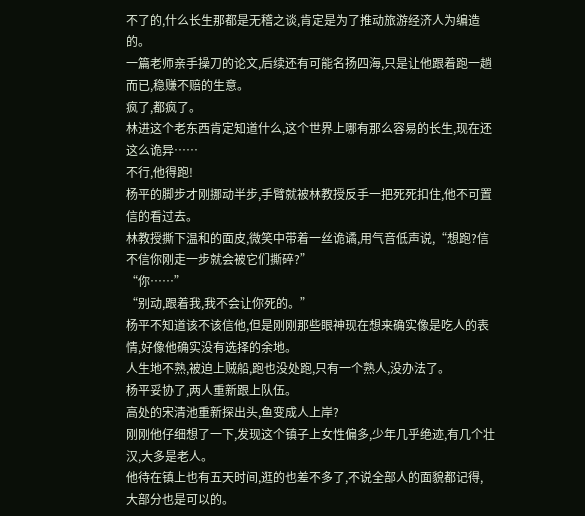不了的,什么长生那都是无稽之谈,肯定是为了推动旅游经济人为编造的。
一篇老师亲手操刀的论文,后续还有可能名扬四海,只是让他跟着跑一趟而已,稳赚不赔的生意。
疯了,都疯了。
林进这个老东西肯定知道什么,这个世界上哪有那么容易的长生,现在还这么诡异……
不行,他得跑!
杨平的脚步才刚挪动半步,手臂就被林教授反手一把死死扣住,他不可置信的看过去。
林教授撕下温和的面皮,微笑中带着一丝诡谲,用气音低声说,“想跑?信不信你刚走一步就会被它们撕碎?”
“你……”
“别动,跟着我,我不会让你死的。”
杨平不知道该不该信他,但是刚刚那些眼神现在想来确实像是吃人的表情,好像他确实没有选择的余地。
人生地不熟,被迫上贼船,跑也没处跑,只有一个熟人,没办法了。
杨平妥协了,两人重新跟上队伍。
高处的宋清池重新探出头,鱼变成人上岸?
刚刚他仔细想了一下,发现这个镇子上女性偏多,少年几乎绝迹,有几个壮汉,大多是老人。
他待在镇上也有五天时间,逛的也差不多了,不说全部人的面貌都记得,
大部分也是可以的。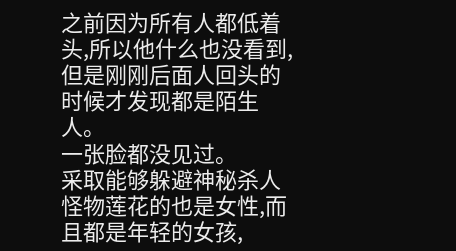之前因为所有人都低着头,所以他什么也没看到,但是刚刚后面人回头的时候才发现都是陌生人。
一张脸都没见过。
采取能够躲避神秘杀人怪物莲花的也是女性,而且都是年轻的女孩,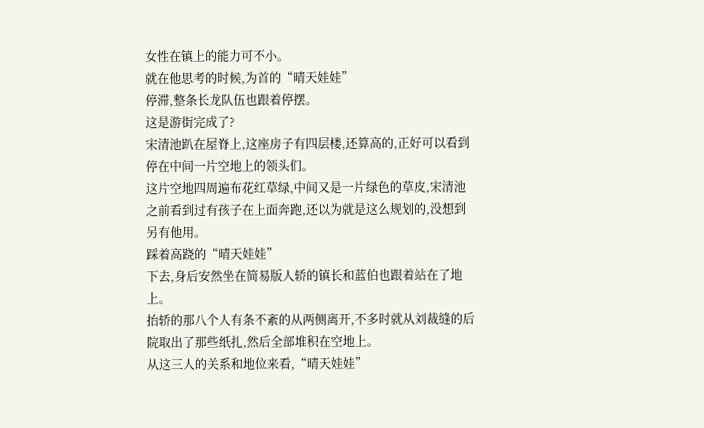女性在镇上的能力可不小。
就在他思考的时候,为首的“晴天娃娃”
停滞,整条长龙队伍也跟着停摆。
这是游街完成了?
宋清池趴在屋脊上,这座房子有四层楼,还算高的,正好可以看到停在中间一片空地上的领头们。
这片空地四周遍布花红草绿,中间又是一片绿色的草皮,宋清池之前看到过有孩子在上面奔跑,还以为就是这么规划的,没想到另有他用。
踩着高跷的“晴天娃娃”
下去,身后安然坐在简易版人轿的镇长和蓝伯也跟着站在了地上。
抬轿的那八个人有条不紊的从两侧离开,不多时就从刘裁缝的后院取出了那些纸扎,然后全部堆积在空地上。
从这三人的关系和地位来看,“晴天娃娃”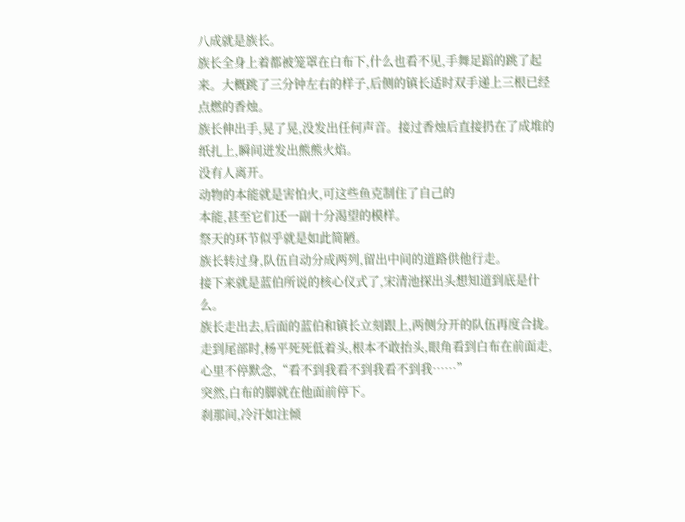八成就是族长。
族长全身上着都被笼罩在白布下,什么也看不见,手舞足蹈的跳了起来。大概跳了三分钟左右的样子,后侧的镇长适时双手递上三根已经点燃的香烛。
族长伸出手,晃了晃,没发出任何声音。接过香烛后直接扔在了成堆的纸扎上,瞬间迸发出熊熊火焰。
没有人离开。
动物的本能就是害怕火,可这些鱼克制住了自己的
本能,甚至它们还一副十分渴望的模样。
祭天的环节似乎就是如此简陋。
族长转过身,队伍自动分成两列,留出中间的道路供他行走。
接下来就是蓝伯所说的核心仪式了,宋清池探出头想知道到底是什么。
族长走出去,后面的蓝伯和镇长立刻跟上,两侧分开的队伍再度合拢。
走到尾部时,杨平死死低着头,根本不敢抬头,眼角看到白布在前面走,心里不停默念,“看不到我看不到我看不到我……”
突然,白布的脚就在他面前停下。
刹那间,冷汗如注倾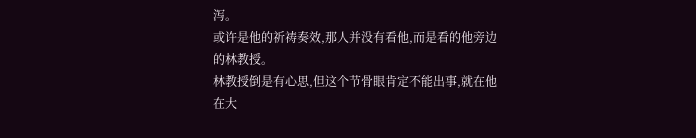泻。
或许是他的祈祷奏效,那人并没有看他,而是看的他旁边的林教授。
林教授倒是有心思,但这个节骨眼肯定不能出事,就在他在大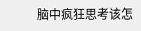脑中疯狂思考该怎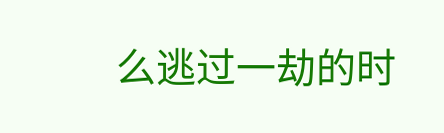么逃过一劫的时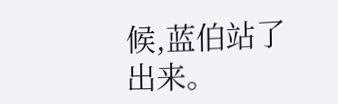候,蓝伯站了出来。